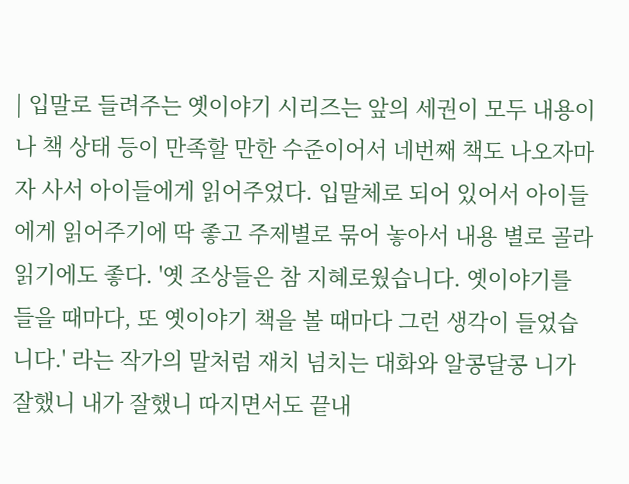| 입말로 들려주는 옛이야기 시리즈는 앞의 세권이 모두 내용이나 책 상태 등이 만족할 만한 수준이어서 네번째 책도 나오자마자 사서 아이들에게 읽어주었다. 입말체로 되어 있어서 아이들에게 읽어주기에 딱 좋고 주제별로 묶어 놓아서 내용 별로 골라 읽기에도 좋다. '옛 조상들은 참 지혜로웠습니다. 옛이야기를 들을 때마다, 또 옛이야기 책을 볼 때마다 그런 생각이 들었습니다.' 라는 작가의 말처럼 재치 넘치는 대화와 알콩달콩 니가 잘했니 내가 잘했니 따지면서도 끝내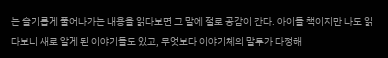는 슬기롭게 풀어나가는 내용을 읽다보면 그 말에 절로 공감이 간다. 아이들 책이지만 나도 읽다보니 새로 알게 된 이야기들도 있고, 무엇보다 이야기체의 말투가 다정해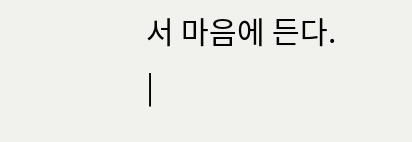서 마음에 든다. |